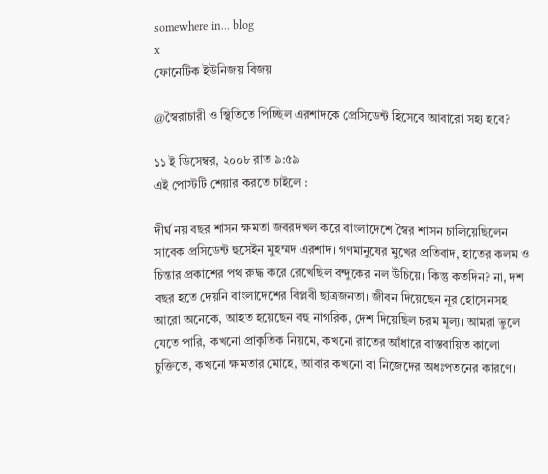somewhere in... blog
x
ফোনেটিক ইউনিজয় বিজয়

@স্বৈরাচারী ও স্থিতিতে পিচ্ছিল এরশাদকে প্রেসিডেন্ট হিসেবে আবারো সহ্য হবে?

১১ ই ডিসেম্বর, ২০০৮ রাত ৯:৫৯
এই পোস্টটি শেয়ার করতে চাইলে :

দীর্ঘ নয় বছর শাসন ক্ষমতা জবরদখল করে বাংলাদেশে স্বৈর শাসন চালিয়েছিলেন সাবেক প্রসিডেন্ট হুসেইন মুহম্মদ এরশাদ। গণমানুষের মুখের প্রতিবাদ, হাতের কলম ও চিন্তার প্রকাশের পথ রুদ্ধ করে রেখেছিল বন্দুকের নল উঁচিয়ে। কিন্তু কতদিন? না, দশ বছর হতে দেয়নি বাংলাদেশের বিপ্লবী ছাত্রজনতা। জীবন দিয়েছেন নূর হোসেনসহ আরো অনেকে, আহত হয়েছেন বহু নাগরিক, দেশ দিয়েছিল চরম মূল্য। আমরা ভুলে যেতে পারি, কখনো প্রাকৃতিক নিয়মে, কখনো রাতের আঁধারে বাস্তবায়িত কালো চুক্তিতে, কখনো ক্ষমতার মোহে, আবার কখনো বা নিজেদের অধঃপতনের কারণে।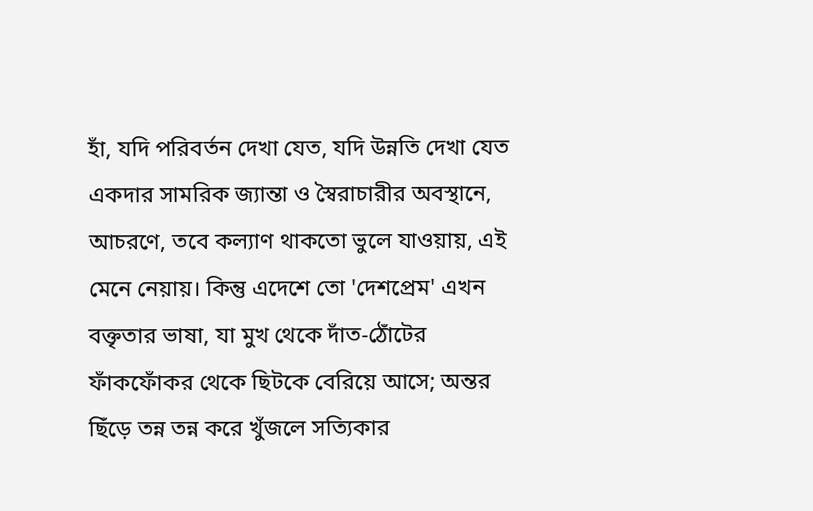হাঁ, যদি পরিবর্তন দেখা যেত, যদি উন্নতি দেখা যেত একদার সামরিক জ্যান্তা ও স্বৈরাচারীর অবস্থানে, আচরণে, তবে কল্যাণ থাকতো ভুলে যাওয়ায়, এই মেনে নেয়ায়। কিন্তু এদেশে তো 'দেশপ্রেম' এখন বক্তৃতার ভাষা, যা মুখ থেকে দাঁত-ঠোঁটের ফাঁকফোঁকর থেকে ছিটকে বেরিয়ে আসে; অন্তর ছিঁড়ে তন্ন তন্ন করে খুঁজলে সত্যিকার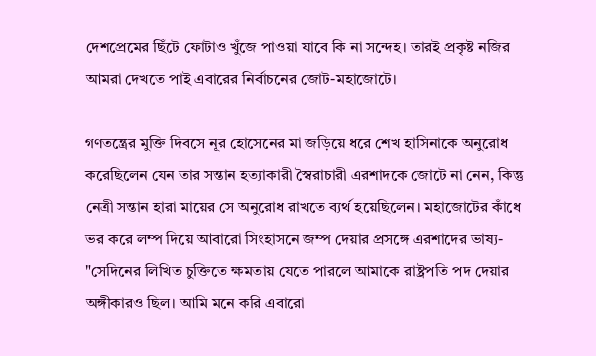দেশপ্রেমের ছিঁটে ফোটাও খুঁজে পাওয়া যাবে কি না সন্দেহ। তারই প্রকৃষ্ট নজির আমরা দেখতে পাই এবারের নির্বাচনের জোট-মহাজোটে।

গণতন্ত্রের মুক্তি দিবসে নূর হোসেনের মা জড়িয়ে ধরে শেখ হাসিনাকে অনুরোধ করেছিলেন যেন তার সন্তান হত্যাকারী স্বৈরাচারী এরশাদকে জোটে না নেন, কিন্তু নেত্রী সন্তান হারা মায়ের সে অনুরোধ রাখতে ব্যর্থ হয়েছিলেন। মহাজোটের কাঁধে ভর করে লম্প দিয়ে আবারো সিংহাসনে জম্প দেয়ার প্রসঙ্গে এরশাদের ভাষ্য-
"সেদিনের লিখিত চুক্তিতে ক্ষমতায় যেতে পারলে আমাকে রাষ্ট্রপতি পদ দেয়ার অঙ্গীকারও ছিল। আমি মনে করি এবারো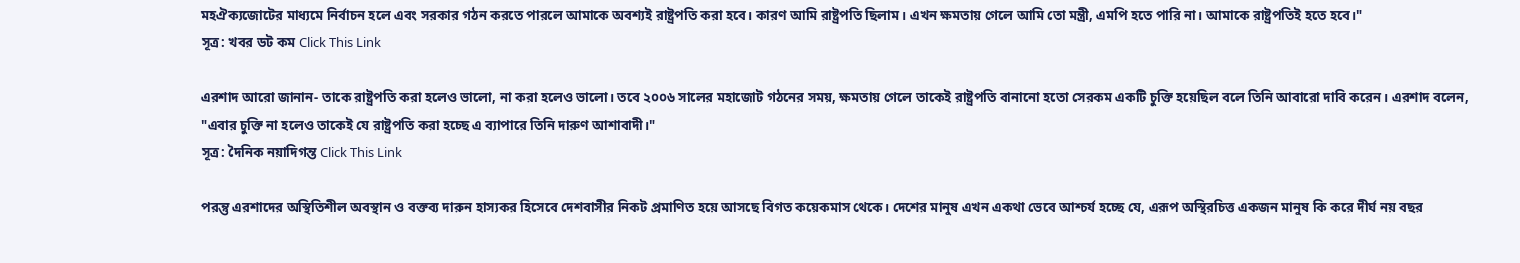মহঐক্যজোটের মাধ্যমে নির্বাচন হলে এবং সরকার গঠন করতে পারলে আমাকে অবশ্যই রাষ্ট্রপতি করা হবে। কারণ আমি রাষ্ট্রপতি ছিলাম। এখন ক্ষমতায় গেলে আমি তো মন্ত্রী, এমপি হতে পারি না। আমাকে রাষ্ট্রপতিই হতে হবে।"
সূত্র: খবর ডট কম Click This Link

এরশাদ আরো জানান- তাকে রাষ্ট্রপতি করা হলেও ভালো, না করা হলেও ভালো। তবে ২০০৬ সালের মহাজোট গঠনের সময়, ক্ষমতায় গেলে তাকেই রাষ্ট্রপতি বানানো হতো সেরকম একটি চুক্তি হয়েছিল বলে তিনি আবারো দাবি করেন। এরশাদ বলেন, "এবার চুক্তি না হলেও তাকেই যে রাষ্ট্রপতি করা হচ্ছে এ ব্যাপারে তিনি দারুণ আশাবাদী।"
সূত্র: দৈনিক নয়াদিগন্ত Click This Link

পরন্তু এরশাদের অস্থিতিশীল অবস্থান ও বক্তব্য দারুন হাস্যকর হিসেবে দেশবাসীর নিকট প্রমাণিত হয়ে আসছে বিগত কয়েকমাস থেকে। দেশের মানুষ এখন একথা ভেবে আশ্চর্য হচ্ছে যে, এরূপ অস্থিরচিত্ত একজন মানুষ কি করে দীর্ঘ নয় বছর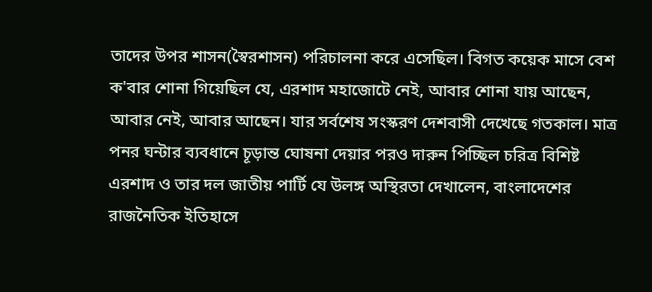তাদের উপর শাসন(স্বৈরশাসন) পরিচালনা করে এসেছিল। বিগত কয়েক মাসে বেশ ক'বার শোনা গিয়েছিল যে, এরশাদ মহাজোটে নেই, আবার শোনা যায় আছেন, আবার নেই, আবার আছেন। যার সর্বশেষ সংস্করণ দেশবাসী দেখেছে গতকাল। মাত্র পনর ঘন্টার ব্যবধানে চূড়ান্ত ঘোষনা দেয়ার পরও দারুন পিচ্ছিল চরিত্র বিশিষ্ট এরশাদ ও তার দল জাতীয় পার্টি যে উলঙ্গ অস্থিরতা দেখালেন, বাংলাদেশের রাজনৈতিক ইতিহাসে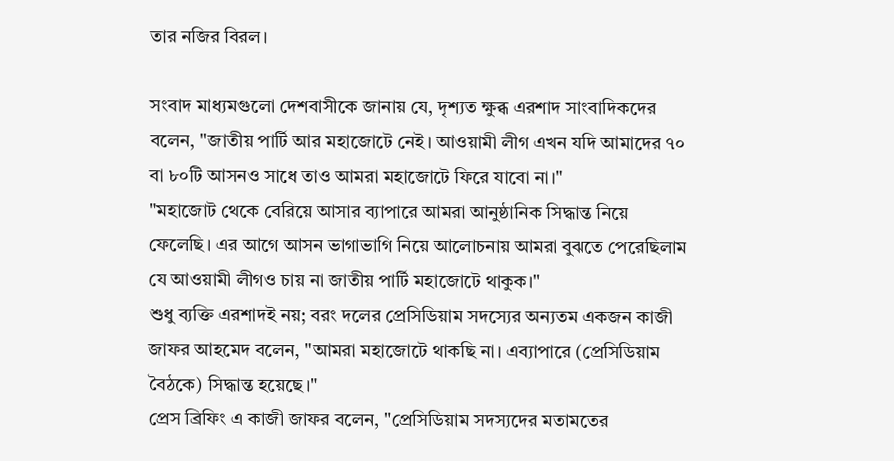তার নজির বিরল।

সংবাদ মাধ্যমগুলো দেশবাসীকে জানায় যে, দৃশ্যত ক্ষুব্ধ এরশাদ সাংবাদিকদের বলেন, "জাতীয় পার্টি আর মহাজোটে নেই। আওয়ামী লীগ এখন যদি আমাদের ৭০ বা ৮০টি আসনও সাধে তাও আমরা মহাজোটে ফিরে যাবো না।"
"মহাজোট থেকে বেরিয়ে আসার ব্যাপারে আমরা আনুষ্ঠানিক সিদ্ধান্ত নিয়ে ফেলেছি। এর আগে আসন ভাগাভাগি নিয়ে আলোচনায় আমরা বুঝতে পেরেছিলাম যে আওয়ামী লীগও চায় না জাতীয় পার্টি মহাজোটে থাকুক।"
শুধু ব্যক্তি এরশাদই নয়; বরং দলের প্রেসিডিয়াম সদস্যের অন্যতম একজন কাজী জাফর আহমেদ বলেন, "আমরা মহাজোটে থাকছি না। এব্যাপারে (প্রেসিডিয়াম বৈঠকে) সিদ্ধান্ত হয়েছে।"
প্রেস ব্রিফিং এ কাজী জাফর বলেন, "প্রেসিডিয়াম সদস্যদের মতামতের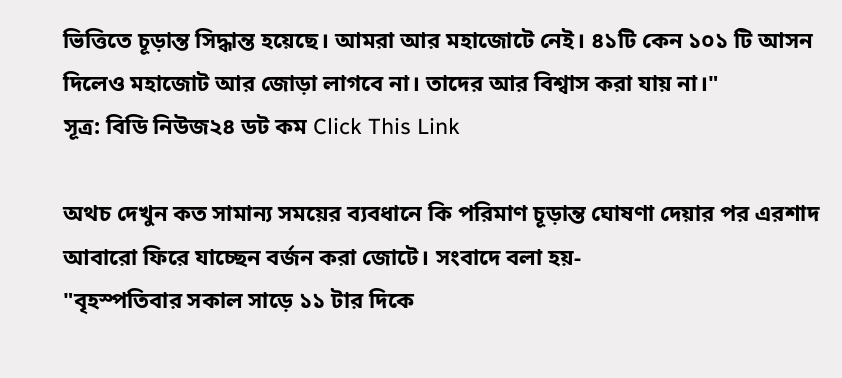ভিত্তিতে চূড়ান্ত সিদ্ধান্ত হয়েছে। আমরা আর মহাজোটে নেই। ৪১টি কেন ১০১ টি আসন দিলেও মহাজোট আর জোড়া লাগবে না। তাদের আর বিশ্বাস করা যায় না।"
সূত্র: বিডি নিউজ২৪ ডট কম Click This Link

অথচ দেখুন কত সামান্য সময়ের ব্যবধানে কি পরিমাণ চূড়ান্ত ঘোষণা দেয়ার পর এরশাদ আবারো ফিরে যাচ্ছেন বর্জন করা জোটে। সংবাদে বলা হয়-
"বৃহস্পতিবার সকাল সাড়ে ১১ টার দিকে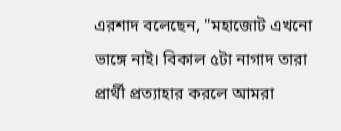এরশাদ বলেছেন, "মহাজোট এখনো ভাঙ্গে নাই। বিকাল ৫টা নাগাদ তারা প্রার্থী প্রত্যাহার করলে আমরা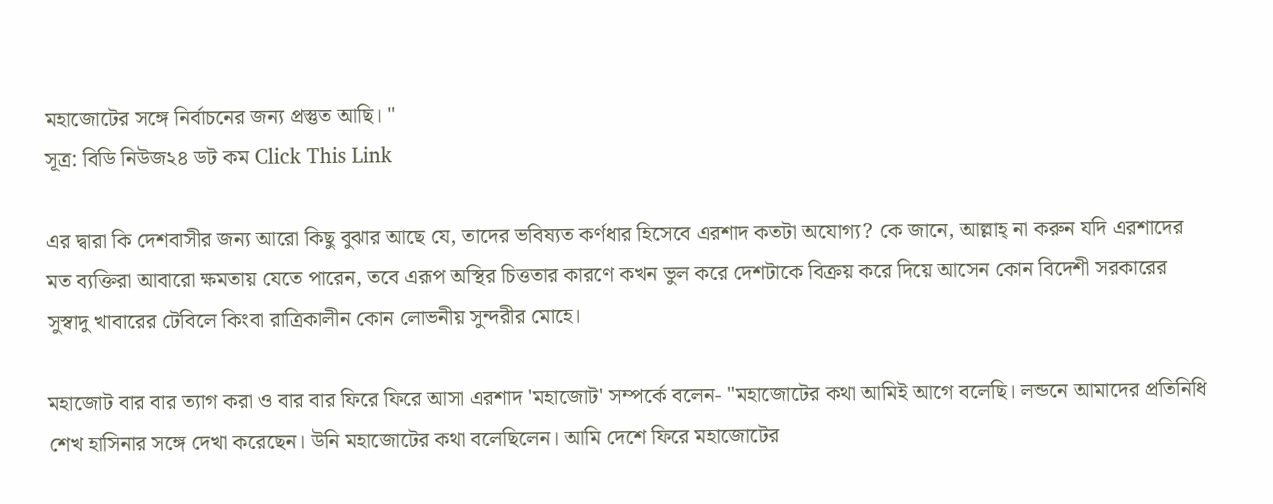মহাজোটের সঙ্গে নির্বাচনের জন্য প্রস্তুত আছি। "
সূত্র: বিডি নিউজ২৪ ডট কম Click This Link

এর দ্বারা কি দেশবাসীর জন্য আরো কিছু বুঝার আছে যে, তাদের ভবিষ্যত কর্ণধার হিসেবে এরশাদ কতটা অযোগ্য? কে জানে, আল্লাহ্ না করুন যদি এরশাদের মত ব্যক্তিরা আবারো ক্ষমতায় যেতে পারেন, তবে এরূপ অস্থির চিত্ততার কারণে কখন ভুল করে দেশটাকে বিক্রয় করে দিয়ে আসেন কোন বিদেশী সরকারের সুস্বাদু খাবারের টেবিলে কিংবা রাত্রিকালীন কোন লোভনীয় সুন্দরীর মোহে।

মহাজোট বার বার ত্যাগ করা ও বার বার ফিরে ফিরে আসা এরশাদ 'মহাজোট' সম্পর্কে বলেন- "মহাজোটের কথা আমিই আগে বলেছি। লন্ডনে আমাদের প্রতিনিধি শেখ হাসিনার সঙ্গে দেখা করেছেন। উনি মহাজোটের কথা বলেছিলেন। আমি দেশে ফিরে মহাজোটের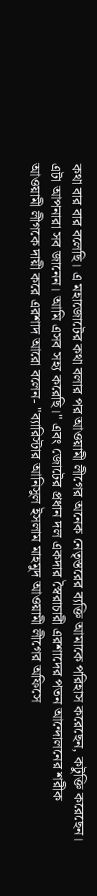কথা বার বার বলেছি। এ মহাজোটের কথা বলার পর আওয়ামী লীগের অনেক নেতৃস্তরের ব্যক্তি আমাকে পরিহাস করেছেন, কটুক্তি করেছেন। এটা আপনারা সব জানেন। আমি এসব সহ্য করেছি।" এবং জোটের প্রধান দল একদার স্বৈরাচারী এরশাদের পতন আন্দোলনের শরীক আওয়ামী লীগকে দায়ী করে এরশাদ আরো বলেন- "ব্যারিস্টার আনিসুল ইসলাম মাহমুদ আওয়ামী লীগের অফিসে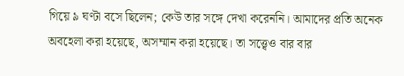গিয়ে ৯ ঘণ্টা বসে ছিলেন; কেউ তার সঙ্গে দেখা করেননি। আমাদের প্রতি অনেক অবহেলা করা হয়েছে, অসম্মান করা হয়েছে। তা সত্ত্বেও বার বার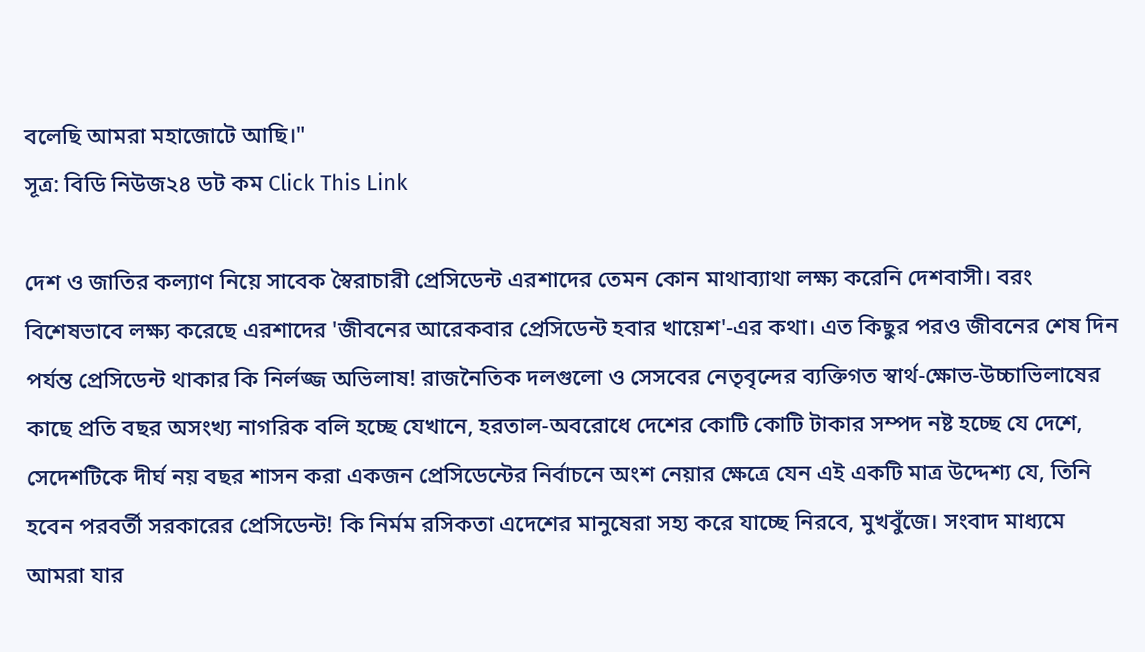বলেছি আমরা মহাজোটে আছি।"
সূত্র: বিডি নিউজ২৪ ডট কম Click This Link

দেশ ও জাতির কল্যাণ নিয়ে সাবেক স্বৈরাচারী প্রেসিডেন্ট এরশাদের তেমন কোন মাথাব্যাথা লক্ষ্য করেনি দেশবাসী। বরং বিশেষভাবে লক্ষ্য করেছে এরশাদের 'জীবনের আরেকবার প্রেসিডেন্ট হবার খায়েশ'-এর কথা। এত কিছুর পরও জীবনের শেষ দিন পর্যন্ত প্রেসিডেন্ট থাকার কি নির্লজ্জ অভিলাষ! রাজনৈতিক দলগুলো ও সেসবের নেতৃবৃন্দের ব্যক্তিগত স্বার্থ-ক্ষোভ-উচ্চাভিলাষের কাছে প্রতি বছর অসংখ্য নাগরিক বলি হচ্ছে যেখানে, হরতাল-অবরোধে দেশের কোটি কোটি টাকার সম্পদ নষ্ট হচ্ছে যে দেশে, সেদেশটিকে দীর্ঘ নয় বছর শাসন করা একজন প্রেসিডেন্টের নির্বাচনে অংশ নেয়ার ক্ষেত্রে যেন এই একটি মাত্র উদ্দেশ্য যে, তিনি হবেন পরবর্তী সরকারের প্রেসিডেন্ট! কি নির্মম রসিকতা এদেশের মানুষেরা সহ্য করে যাচ্ছে নিরবে, মুখবুঁজে। সংবাদ মাধ্যমে আমরা যার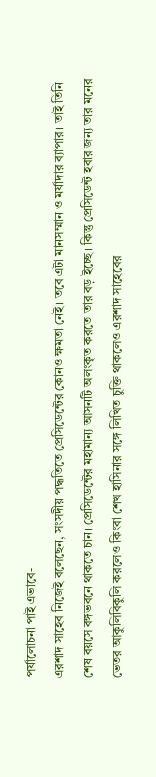পর্যালোচনা পাই এভাবে-
এরশাদ সাহেব নিজেই বলেছেন, সংসদীয় পদ্ধতিতে প্রেসিডেন্টের কোনও ক্ষমতা নেই। তবে এটা মানসম্মান ও মর্যাদার ব্যাপার। তাই তিনি শেষ বয়সে বঙ্গভবনে থাকতে চান। প্রেসিডেন্টের মহামান্য আসনটি অলংকৃত করতে তার বড় ইচ্ছে। কিন্তু প্রেসিডেন্ট হবার জন্য তার মনের ভেতর আকুলিবিকুলি করলেও কিংবা শেখ হাসিনার সঙ্গে লিখিত চুক্তি থাকলেও এরশাদ সাহেবের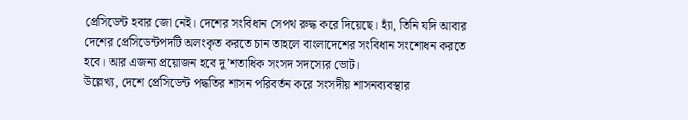প্রেসিডেন্ট হবার জো নেই। দেশের সংবিধান সেপথ রুদ্ধ করে দিয়েছে। হ্যাঁ, তিনি যদি আবার দেশের প্রেসিডেন্টপদটি অলংকৃত করতে চান তাহলে বাংলাদেশের সংবিধান সংশোধন করতে হবে। আর এজন্য প্রয়োজন হবে দু’শতাধিক সংসদ সদস্যের ভোট।
উল্লেখ্য, দেশে প্রেসিডেন্ট পদ্ধতির শাসন পরিবর্তন করে সংসদীয় শাসনব্যবস্থার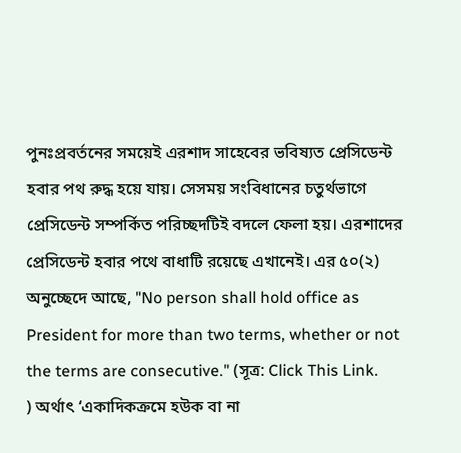পুনঃপ্রবর্তনের সময়েই এরশাদ সাহেবের ভবিষ্যত প্রেসিডেন্ট হবার পথ রুদ্ধ হয়ে যায়। সেসময় সংবিধানের চতুর্থভাগে প্রেসিডেন্ট সম্পর্কিত পরিচ্ছদটিই বদলে ফেলা হয়। এরশাদের প্রেসিডেন্ট হবার পথে বাধাটি রয়েছে এখানেই। এর ৫০(২) অনুচ্ছেদে আছে, "No person shall hold office as President for more than two terms, whether or not the terms are consecutive." (সূত্র: Click This Link.
) অর্থাৎ ‘একাদিকক্রমে হউক বা না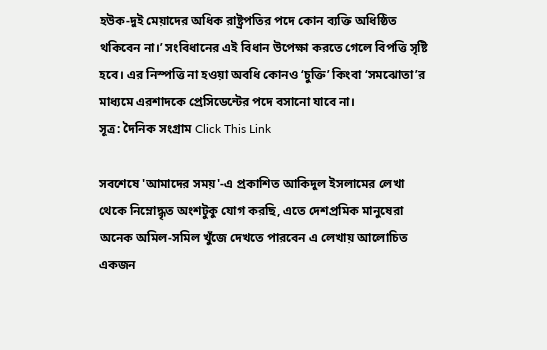হউক-দুই মেয়াদের অধিক রাষ্ট্রপতির পদে কোন ব্যক্তি অধিষ্ঠিত থকিবেন না।’ সংবিধানের এই বিধান উপেক্ষা করতে গেলে বিপত্তি সৃষ্টি হবে। এর নিস্পত্তি না হওয়া অবধি কোনও ‘চুক্তি’ কিংবা ‘সমঝোতা’র মাধ্যমে এরশাদকে প্রেসিডেন্টের পদে বসানো যাবে না।
সূত্র: দৈনিক সংগ্রাম Click This Link

সবশেষে 'আমাদের সময়'-এ প্রকাশিত আকিদুল ইসলামের লেখা থেকে নিম্নোদ্ধৃত অংশটুকু যোগ করছি, এতে দেশপ্রমিক মানুষেরা অনেক অমিল-সমিল খুঁজে দেখতে পারবেন এ লেখায় আলোচিত একজন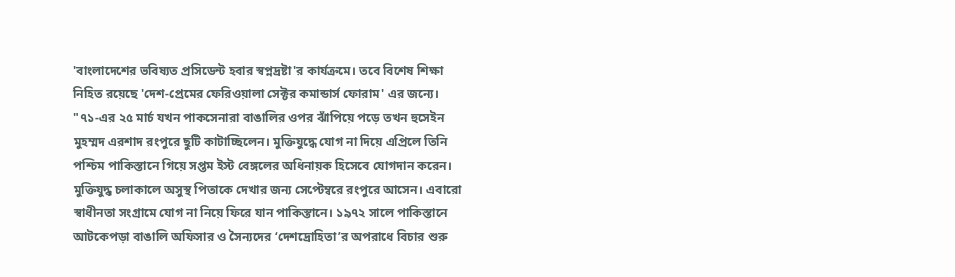'বাংলাদেশের ভবিষ্যত প্রসিডেন্ট হবার স্বপ্নদ্রষ্টা'র কার্যক্রমে। তবে বিশেষ শিক্ষা নিহিত রয়েছে 'দেশ-প্রেমের ফেরিওয়ালা সেক্টর কমান্ডার্স ফোরাম' এর জন্যে।
"৭১-এর ২৫ মার্চ যখন পাকসেনারা বাঙালির ওপর ঝাঁপিয়ে পড়ে তখন হুসেইন মুহম্মদ এরশাদ রংপুরে ছুটি কাটাচ্ছিলেন। মুক্তিযুদ্ধে যোগ না দিয়ে এপ্রিলে তিনি পশ্চিম পাকিস্তানে গিয়ে সপ্তম ইস্ট বেঙ্গলের অধিনায়ক হিসেবে যোগদান করেন। মুক্তিযুদ্ধ চলাকালে অসুস্থ পিতাকে দেখার জন্য সেপ্টেম্বরে রংপুরে আসেন। এবারো স্বাধীনতা সংগ্রামে যোগ না নিয়ে ফিরে যান পাকিস্তানে। ১৯৭২ সালে পাকিস্তানে আটকেপড়া বাঙালি অফিসার ও সৈন্যদের ‘দেশদ্রোহিতা’র অপরাধে বিচার শুরু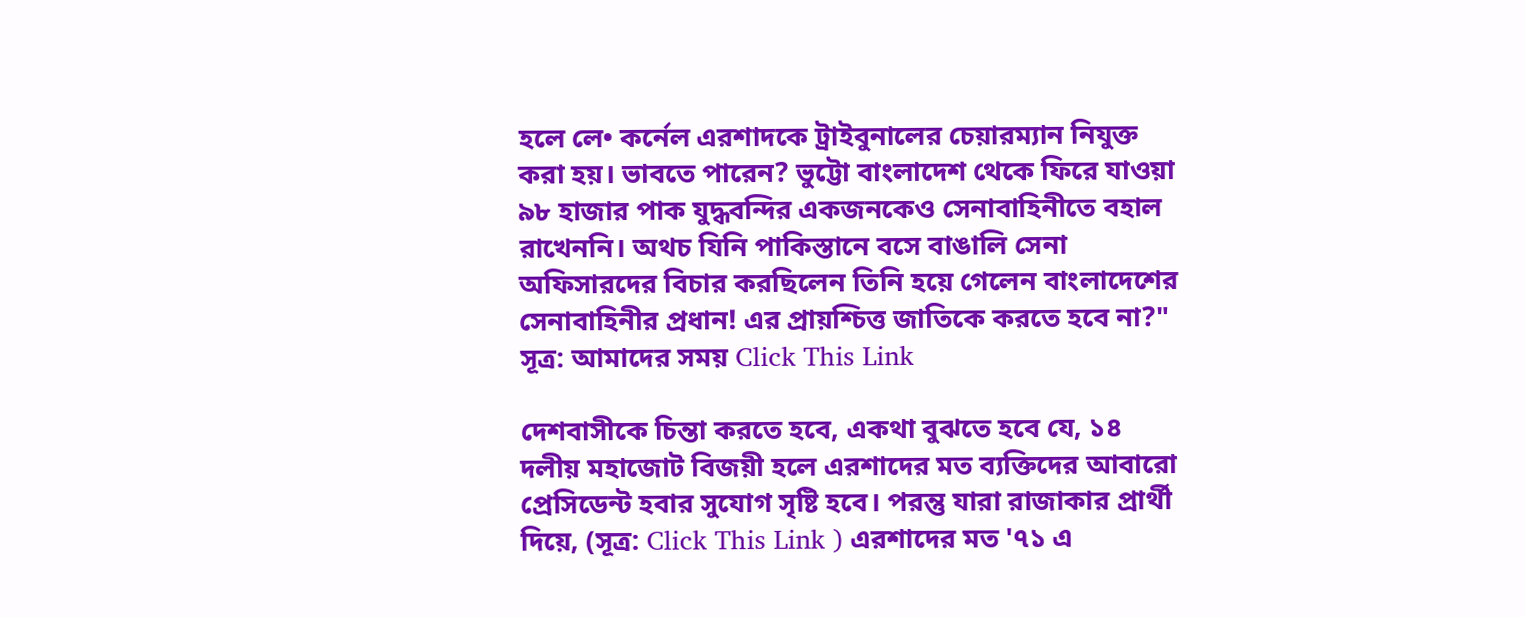হলে লে• কর্নেল এরশাদকে ট্রাইবুনালের চেয়ারম্যান নিযুক্ত করা হয়। ভাবতে পারেন? ভুট্টো বাংলাদেশ থেকে ফিরে যাওয়া ৯৮ হাজার পাক যুদ্ধবন্দির একজনকেও সেনাবাহিনীতে বহাল রাখেননি। অথচ যিনি পাকিস্তানে বসে বাঙালি সেনা অফিসারদের বিচার করছিলেন তিনি হয়ে গেলেন বাংলাদেশের সেনাবাহিনীর প্রধান! এর প্রায়শ্চিত্ত জাতিকে করতে হবে না?"
সূত্র: আমাদের সময় Click This Link

দেশবাসীকে চিন্তা করতে হবে, একথা বুঝতে হবে যে, ১৪ দলীয় মহাজোট বিজয়ী হলে এরশাদের মত ব্যক্তিদের আবারো প্রেসিডেন্ট হবার সুযোগ সৃষ্টি হবে। পরন্তু যারা রাজাকার প্রার্থী দিয়ে, (সূত্র: Click This Link ) এরশাদের মত '৭১ এ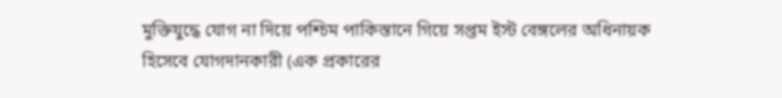মুক্তিযুদ্ধে যোগ না দিয়ে পশ্চিম পাকিস্তানে গিয়ে সপ্তম ইস্ট বেঙ্গলের অধিনায়ক হিসেবে যোগদানকারী (এক প্রকারের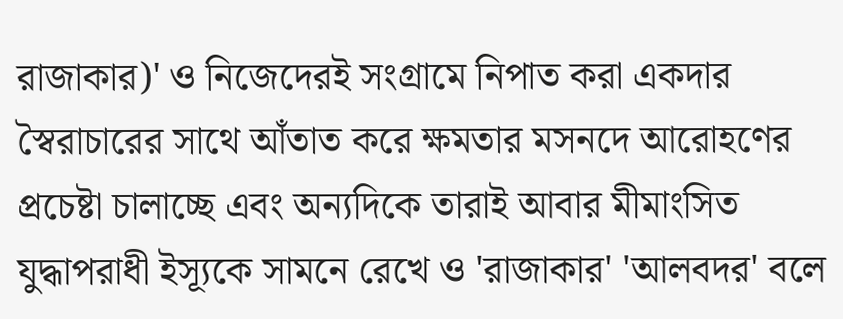রাজাকার)' ও নিজেদেরই সংগ্রামে নিপাত করা একদার স্বৈরাচারের সাথে আঁতাত করে ক্ষমতার মসনদে আরোহণের প্রচেষ্টা চালাচ্ছে এবং অন্যদিকে তারাই আবার মীমাংসিত যুদ্ধাপরাধী ইস্যূকে সামনে রেখে ও 'রাজাকার' 'আলবদর' বলে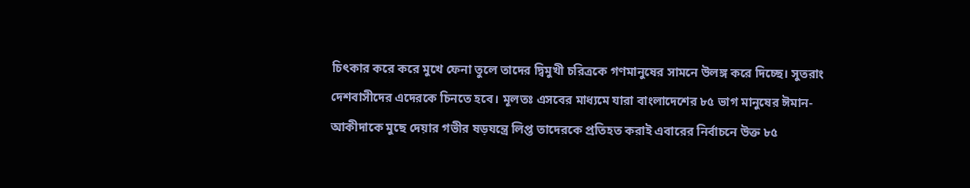চিৎকার করে করে মুখে ফেনা তুলে তাদের দ্বিমুখী চরিত্রকে গণমানুষের সামনে উলঙ্গ করে দিচ্ছে। সুতরাং দেশবাসীদের এদেরকে চিনতে হবে। মূলতঃ এসবের মাধ্যমে যারা বাংলাদেশের ৮৫ ভাগ মানুষের ঈমান-আকীদাকে মুছে দেয়ার গভীর ষড়যন্ত্রে লিপ্ত তাদেরকে প্রতিহত করাই এবারের নির্বাচনে উক্ত ৮৫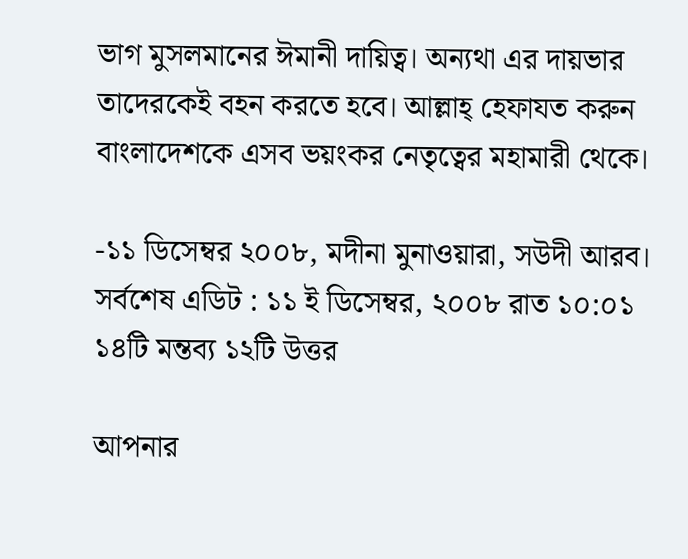ভাগ মুসলমানের ঈমানী দায়িত্ব। অন্যথা এর দায়ভার তাদেরকেই বহন করতে হবে। আল্লাহ্ হেফাযত করুন বাংলাদেশকে এসব ভয়ংকর নেতৃত্বের মহামারী থেকে।

-১১ ডিসেম্বর ২০০৮, মদীনা মুনাওয়ারা, সউদী আরব।
সর্বশেষ এডিট : ১১ ই ডিসেম্বর, ২০০৮ রাত ১০:০১
১৪টি মন্তব্য ১২টি উত্তর

আপনার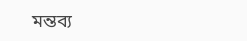মন্তব্য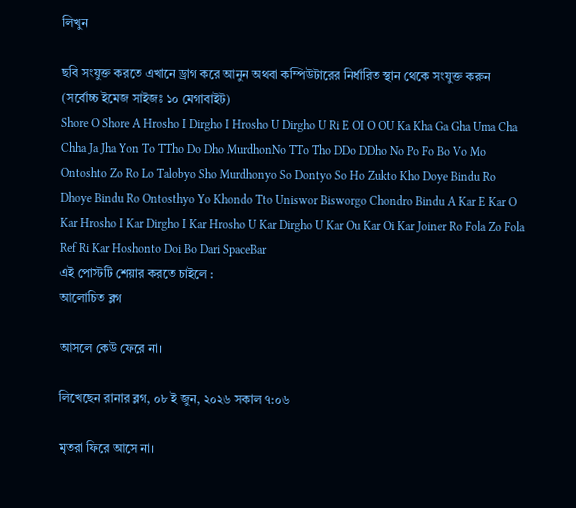লিখুন

ছবি সংযুক্ত করতে এখানে ড্রাগ করে আনুন অথবা কম্পিউটারের নির্ধারিত স্থান থেকে সংযুক্ত করুন (সর্বোচ্চ ইমেজ সাইজঃ ১০ মেগাবাইট)
Shore O Shore A Hrosho I Dirgho I Hrosho U Dirgho U Ri E OI O OU Ka Kha Ga Gha Uma Cha Chha Ja Jha Yon To TTho Do Dho MurdhonNo TTo Tho DDo DDho No Po Fo Bo Vo Mo Ontoshto Zo Ro Lo Talobyo Sho Murdhonyo So Dontyo So Ho Zukto Kho Doye Bindu Ro Dhoye Bindu Ro Ontosthyo Yo Khondo Tto Uniswor Bisworgo Chondro Bindu A Kar E Kar O Kar Hrosho I Kar Dirgho I Kar Hrosho U Kar Dirgho U Kar Ou Kar Oi Kar Joiner Ro Fola Zo Fola Ref Ri Kar Hoshonto Doi Bo Dari SpaceBar
এই পোস্টটি শেয়ার করতে চাইলে :
আলোচিত ব্লগ

আসলে কেউ ফেরে না।

লিখেছেন রানার ব্লগ, ০৮ ই জুন, ২০২৬ সকাল ৭:০৬

মৃতরা ফিরে আসে না।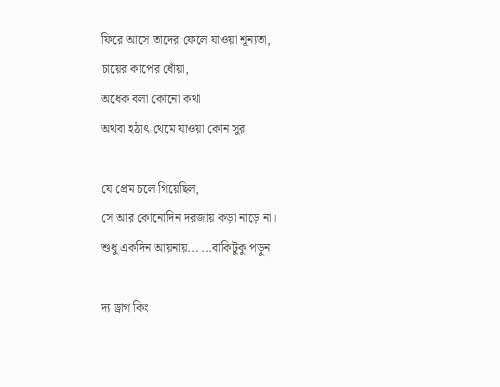ফিরে আসে তাদের ফেলে যাওয়া শূন্যতা,
চায়ের কাপের ধোঁয়া,
অধেক বলা কোনো কথা
অথবা হঠাৎ থেমে যাওয়া কোন সুর

যে প্রেম চলে গিয়েছিল,
সে আর কোনোদিন দরজায় কড়া নাড়ে না।
শুধু একদিন আয়নায়... ...বাকিটুকু পড়ুন

দ্য ড্রাগ কিং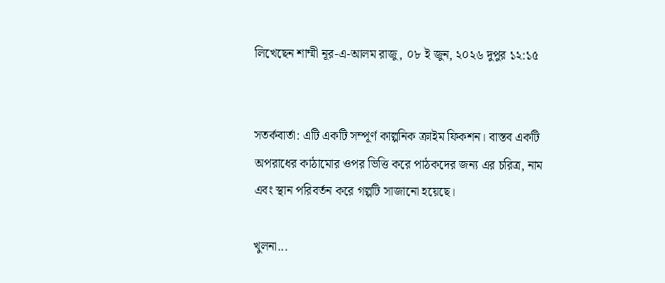লিখেছেন শাম্মী নূর-এ-আলম রাজু, ০৮ ই জুন, ২০২৬ দুপুর ১২:১৫


সতর্কবার্তা: এটি একটি সম্পূর্ণ কাল্পনিক ক্রাইম ফিকশন। বাস্তব একটি অপরাধের কাঠামোর ওপর ভিত্তি করে পাঠকদের জন্য এর চরিত্র, নাম এবং স্থান পরিবর্তন করে গল্পটি সাজানো হয়েছে।

খুলনা...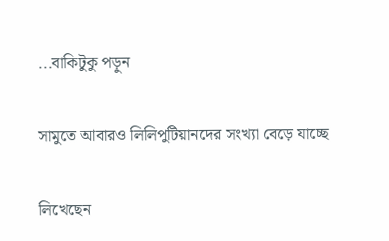...বাকিটুকু পড়ুন

সামুতে আবারও লিলিপুটিয়ানদের সংখ্যা বেড়ে যাচ্ছে

লিখেছেন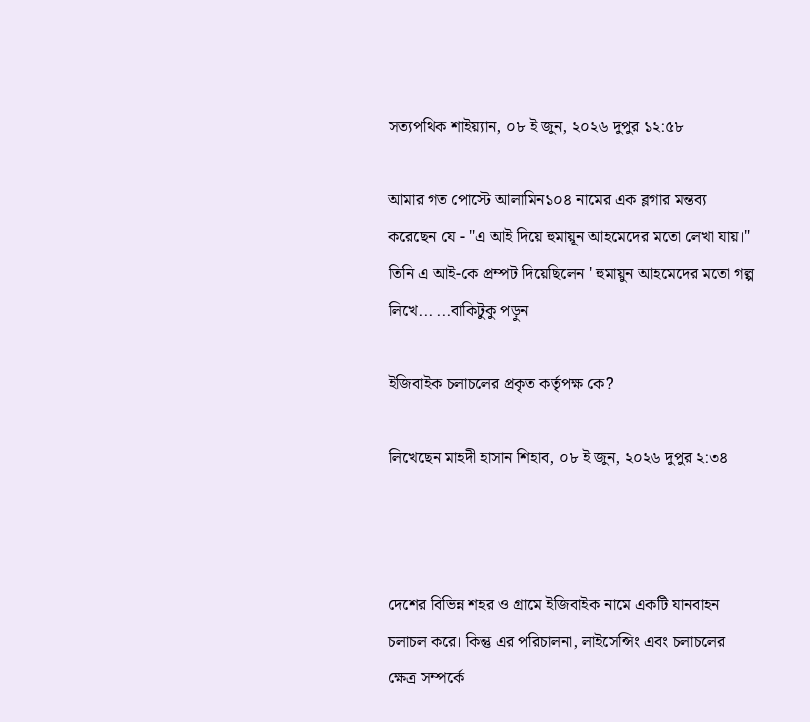সত্যপথিক শাইয়্যান, ০৮ ই জুন, ২০২৬ দুপুর ১২:৫৮

আমার গত পোস্টে আলামিন১০৪ নামের এক ব্লগার মন্তব্য করেছেন যে - "এ আই দিয়ে হুমায়ূন আহমেদের মতো লেখা যায়।"
তিনি এ আই-কে প্রম্পট দিয়েছিলেন ' হুমায়ুন আহমেদের মতো গল্প লিখে... ...বাকিটুকু পড়ুন

ইজিবাইক চলাচলের প্রকৃত কর্তৃপক্ষ কে?

লিখেছেন মাহদী হাসান শিহাব, ০৮ ই জুন, ২০২৬ দুপুর ২:৩৪



দেশের বিভিন্ন শহর ও গ্রামে ইজিবাইক নামে একটি যানবাহন চলাচল করে। কিন্তু এর পরিচালনা, লাইসেন্সিং এবং চলাচলের ক্ষেত্র সম্পর্কে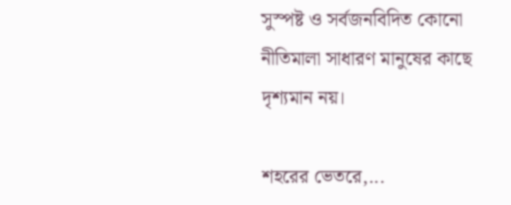সুস্পষ্ট ও সর্বজনবিদিত কোনো নীতিমালা সাধারণ মানুষের কাছে দৃশ্যমান নয়।

শহরের ভেতরে,...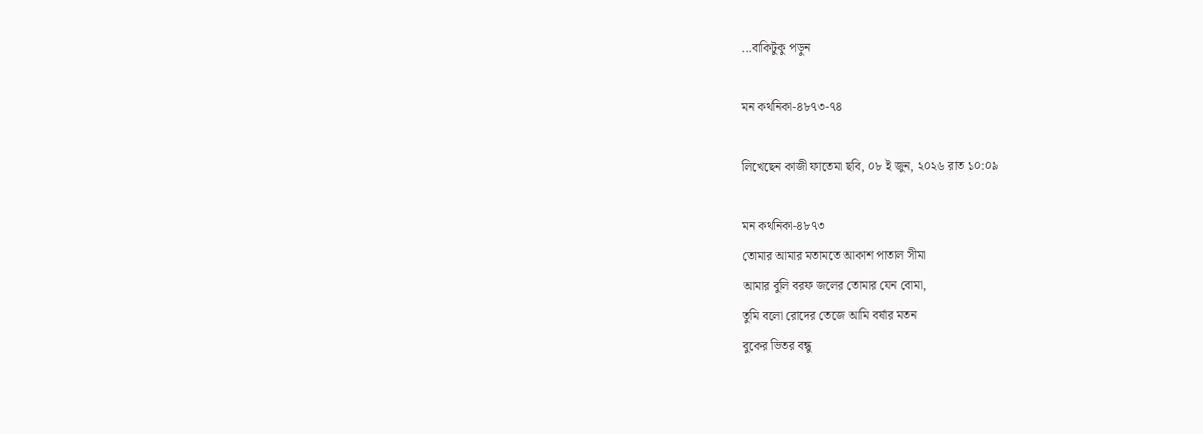...বাকিটুকু পড়ুন

মন কথনিকা-৪৮৭৩-৭৪

লিখেছেন কাজী ফাতেমা ছবি, ০৮ ই জুন, ২০২৬ রাত ১০:০৯

মন কথনিকা-৪৮৭৩
তোমার আমার মতামতে আকাশ পাতাল সীমা
আমার বুলি বরফ জলের তোমার যেন বোমা,
তুমি বলো রোদের তেজে আমি বর্ষার মতন
বুকের ভিতর বন্ধু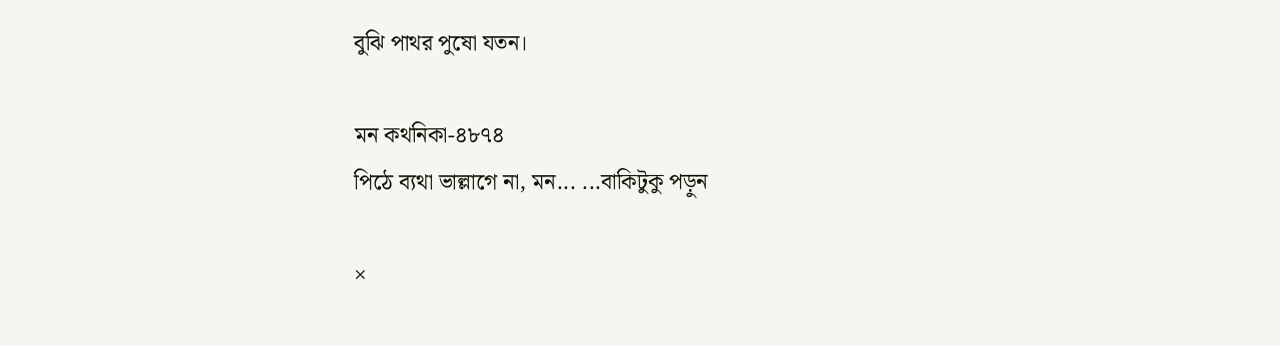বুঝি পাথর পুষো যতন।

মন কথনিকা-৪৮৭৪
পিঠে ব্যথা ভাল্লাগে না, মন... ...বাকিটুকু পড়ুন

×